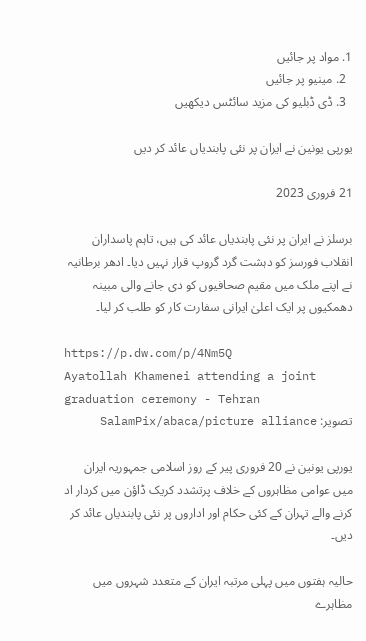1. مواد پر جائیں
  2. مینیو پر جائیں
  3. ڈی ڈبلیو کی مزید سائٹس دیکھیں

یورپی یونین نے ایران پر نئی پابندیاں عائد کر دیں

21 فروری 2023

برسلز نے ایران پر نئی پابندیاں عائد کی ہیں، تاہم پاسداران انقلاب فورسز کو دہشت گرد گروپ قرار نہیں دیا۔ ادھر برطانیہ نے اپنے ملک میں مقیم صحافیوں کو دی جانے والی مبینہ دھمکیوں پر ایک اعلیٰ ایرانی سفارت کار کو طلب کر لیا۔

https://p.dw.com/p/4Nm5Q
Ayatollah Khamenei attending a joint graduation ceremony - Tehran
تصویر: SalamPix/abaca/picture alliance

یورپی یونین نے 20 فروری پیر کے روز اسلامی جمہوریہ ایران میں عوامی مظاہروں کے خلاف پرتشدد کریک ڈاؤن میں کردار اد کرنے والے تہران کے کئی حکام اور اداروں پر نئی پابندیاں عائد کر دیں۔

حالیہ ہفتوں میں پہلی مرتبہ ایران کے متعدد شہروں میں مظاہرے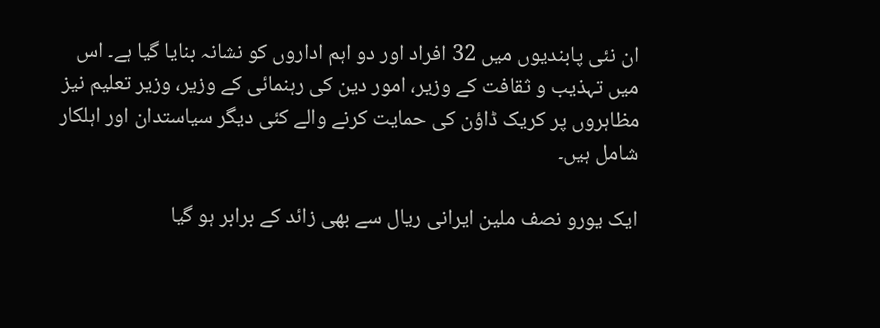ان نئی پابندیوں میں 32 افراد اور دو اہم اداروں کو نشانہ بنایا گیا ہے۔ اس میں تہذیب و ثقافت کے وزیر، امور دین کی رہنمائی کے وزیر، وزیر تعلیم نیز مظاہروں پر کریک ڈاؤن کی حمایت کرنے والے کئی دیگر سیاستدان اور اہلکار شامل ہیں۔

ایک یورو نصف ملین ایرانی ریال سے بھی زائد کے برابر ہو گیا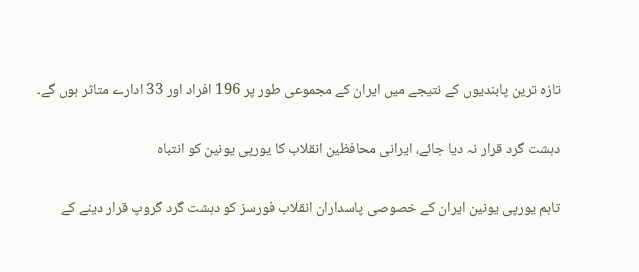تازہ ترین پابندیوں کے نتیجے میں ایران کے مجموعی طور پر 196 افراد اور 33 ادارے متاثر ہوں گے۔

دہشت گرد قرار نہ دیا جائے، ایرانی محافظین انقلاب کا یورپی یونین کو انتباہ

تاہم یورپی یونین ایران کے خصوصی پاسداران انقلاب فورسز کو دہشت گرد گروپ قرار دینے کے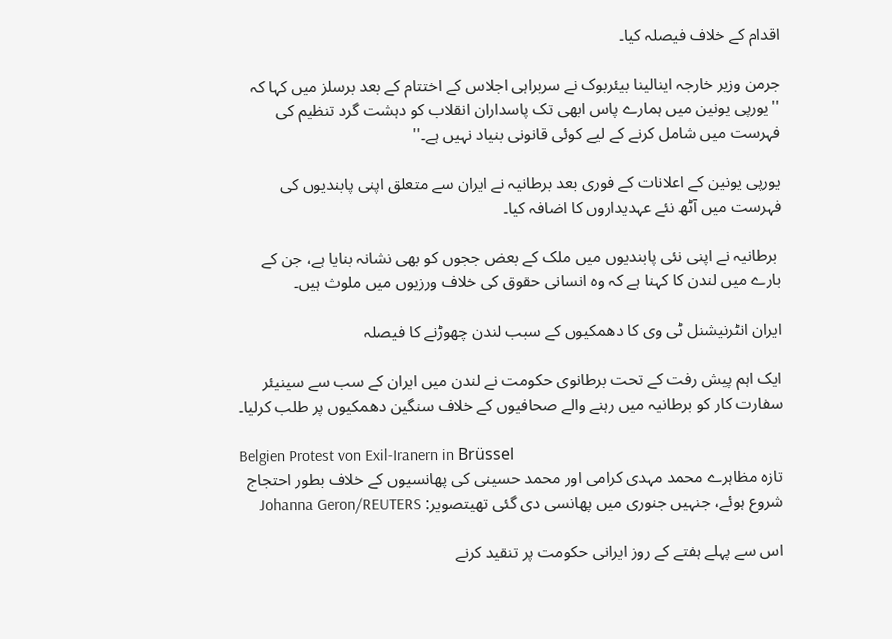اقدام کے خلاف فیصلہ کیا۔

جرمن وزیر خارجہ اینالینا بیئربوک نے سربراہی اجلاس کے اختتام کے بعد برسلز میں کہا کہ ''یورپی یونین میں ہمارے پاس ابھی تک پاسداران انقلاب کو دہشت گرد تنظیم کی فہرست میں شامل کرنے کے لیے کوئی قانونی بنیاد نہیں ہے۔''

یورپی یونین کے اعلانات کے فوری بعد برطانیہ نے ایران سے متعلق اپنی پابندیوں کی فہرست میں آٹھ نئے عہدیداروں کا اضافہ کیا۔

 برطانیہ نے اپنی نئی پابندیوں میں ملک کے بعض ججوں کو بھی نشانہ بنایا ہے، جن کے بارے میں لندن کا کہنا ہے کہ وہ انسانی حقوق کی خلاف ورزیوں میں ملوث ہیں۔

ایران انٹرنیشنل ٹی وی کا دھمکیوں کے سبب لندن چھوڑنے کا فیصلہ

ایک اہم پیش رفت کے تحت برطانوی حکومت نے لندن میں ایران کے سب سے سینیئر سفارت کار کو برطانیہ میں رہنے والے صحافیوں کے خلاف سنگین دھمکیوں پر طلب کرلیا۔

Belgien Protest von Exil-Iranern in Brüssel
تازہ مظاہرے محمد مہدی کرامی اور محمد حسینی کی پھانسیوں کے خلاف بطور احتجاج شروع ہوئے، جنہیں جنوری میں پھانسی دی گئی تھیتصویر: Johanna Geron/REUTERS

اس سے پہلے ہفتے کے روز ایرانی حکومت پر تنقید کرنے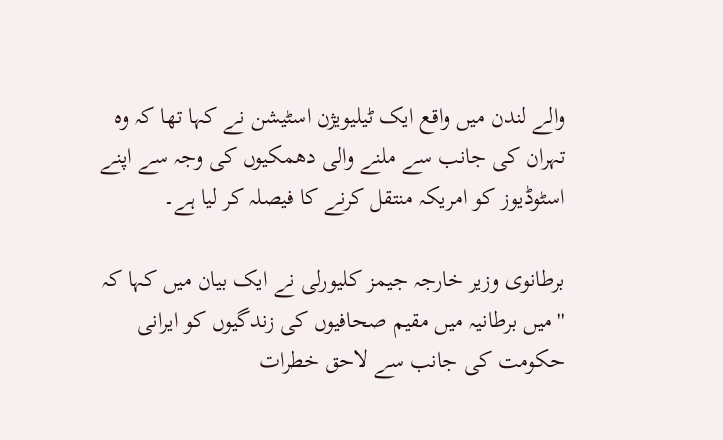والے لندن میں واقع ایک ٹیلیویژن اسٹیشن نے کہا تھا کہ وہ تہران کی جانب سے ملنے والی دھمکیوں کی وجہ سے اپنے اسٹوڈیوز کو امریکہ منتقل کرنے کا فیصلہ کر لیا ہے۔

برطانوی وزیر خارجہ جیمز کلیورلی نے ایک بیان میں کہا کہ ''میں برطانیہ میں مقیم صحافیوں کی زندگیوں کو ایرانی حکومت کی جانب سے لاحق خطرات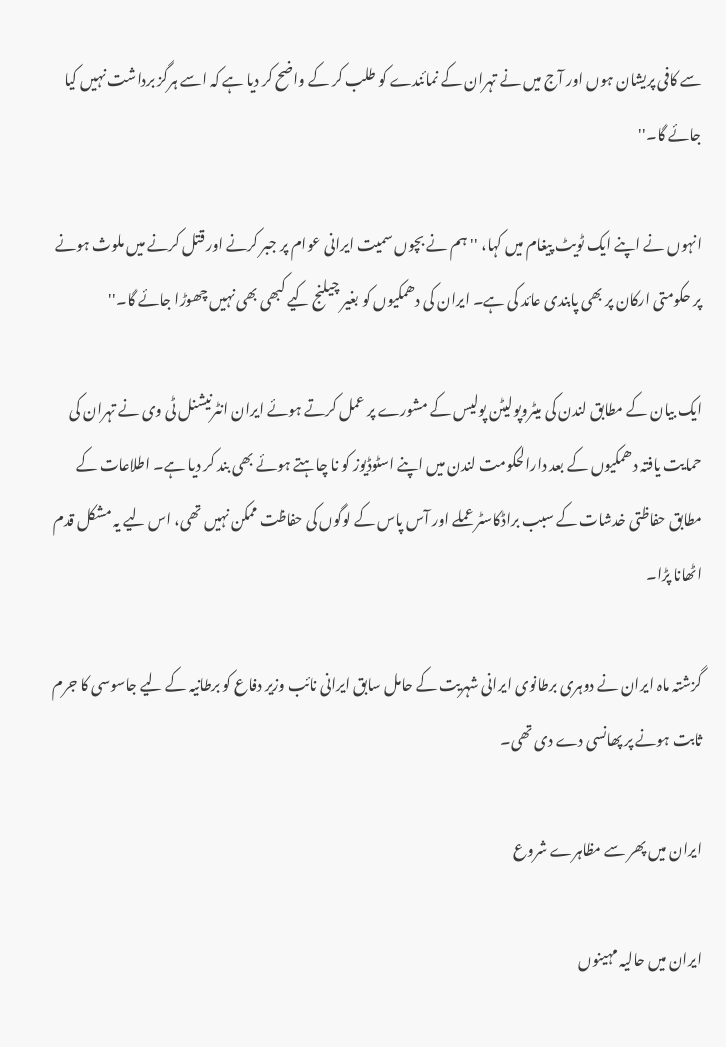سے کافی پریشان ہوں اور آج میں نے تہران کے نمائندے کو طلب کر کے واضح کر دیا ہے کہ اسے ہرگز برداشت نہیں کیا جائے گا۔''

انہوں نے اپنے ایک ٹویٹ پیغام میں کہا، ''ہم نے بچوں سمیت ایرانی عوام پر جبر کرنے اور قتل کرنے میں ملوث ہونے پر حکومتی ارکان پر بھی پابندی عائد کی ہے۔ ایران کی دھمکیوں کو بغیر چیلنج کیے کبھی بھی نہیں چھوڑا جائے گا۔''

ایک بیان کے مطابق لندن کی میٹروپولیٹن پولیس کے مشورے پر عمل کرتے ہوئے ایران انٹرنیشنل ٹی وی نے تہران کی حمایت یافتہ دھمکیوں کے بعد دارالحکومت لندن میں اپنے اسٹوڈیوز کو نا چاہتے ہوئے بھی بند کر دیا ہے۔ اطلاعات کے مطابق حفاظتی خدشات کے سبب براڈکاسٹر عملے اور آس پاس کے لوگوں کی حفاظت ممکن نہیں تھی، اس لیے یہ مشکل قدم اٹھانا پڑا۔

گزشتہ ماہ ایران نے دوہری برطانوی ایرانی شہریت کے حامل سابق ایرانی نائب وزیر دفاع کو برطانیہ کے لیے جاسوسی کا جرم ثابت ہونے پر پھانسی دے دی تھی۔

ایران میں پھر سے مظاہرے شروع

ایران میں حالیہ مہینوں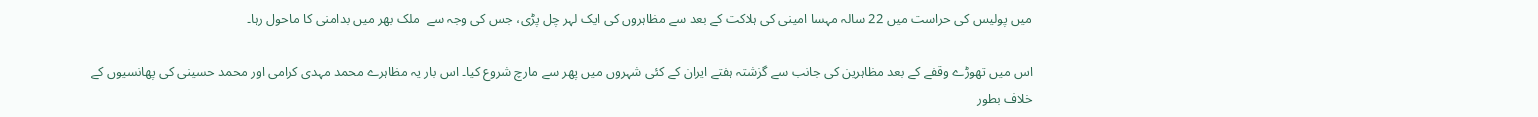میں پولیس کی حراست میں 22 سالہ مہسا امینی کی ہلاکت کے بعد سے مظاہروں کی ایک لہر چل پڑی، جس کی وجہ سے  ملک بھر میں بدامنی کا ماحول رہا۔

اس میں تھوڑے وقفے کے بعد مظاہرین کی جانب سے گزشتہ ہفتے ایران کے کئی شہروں میں پھر سے مارچ شروع کیا۔ اس بار یہ مظاہرے محمد مہدی کرامی اور محمد حسینی کی پھانسیوں کے خلاف بطور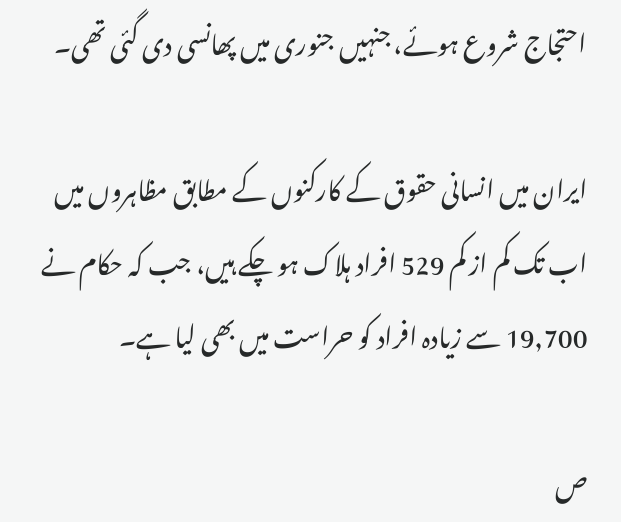احتجاج شروع ہوئے، جنہیں جنوری میں پھانسی دی گئی تھی۔

ایران میں انسانی حقوق کے کارکنوں کے مطابق مظاہروں میں اب تک کم از کم 529 افراد ہلاک ہو چکے ہیں، جب کہ حکام نے 19,700 سے زیادہ افراد کو حراست میں بھی لیا ہے۔

ص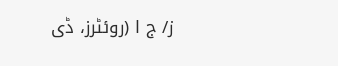ز/ ج ا (روئٹرز، ڈی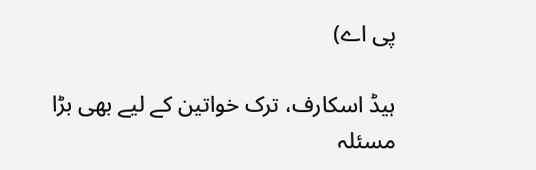پی اے)

ہیڈ اسکارف، ترک خواتین کے لیے بھی بڑا مسئلہ